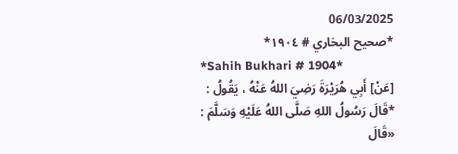06/03/2025
*صحيح البخاري # ١٩٠٤*
*Sahih Bukhari # 1904*
[عَنْ] أَبِي هُرَيْرَةَ رَضِيَ اللهُ عَنْهُ ، يَقُولُ : *قَالَ رَسُولُ اللهِ صَلَّى اللهُ عَلَيْهِ وَسَلَّمَ : «قَالَ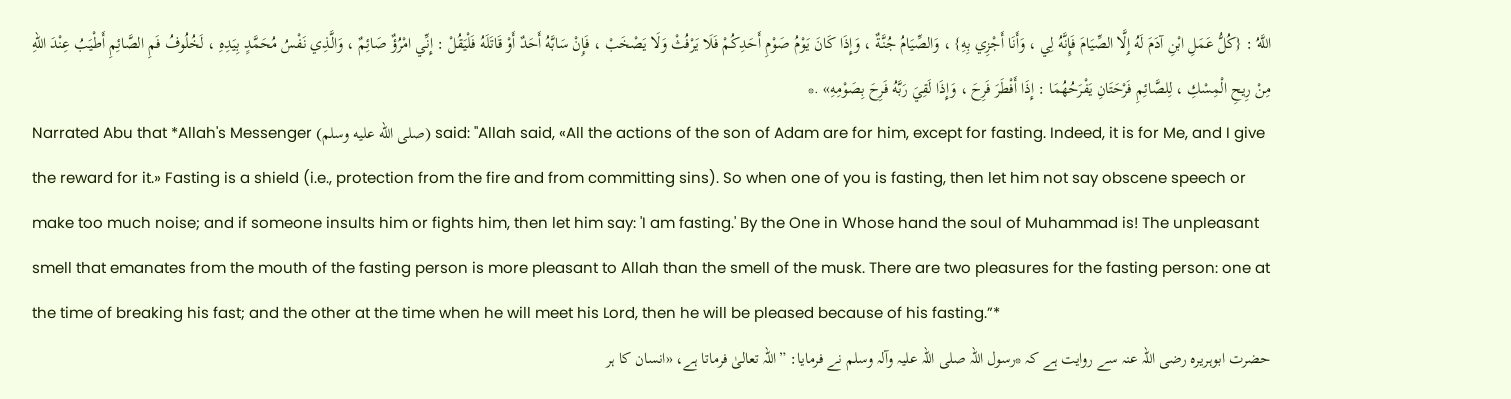اللَّهُ : {كُلُّ عَمَلِ ابْنِ آدَمَ لَهُ إِلَّا الصِّيَامَ فَإِنَّهُ لِي ، وَأَنَا أَجْزِي بِهِ} ، وَالصِّيَامُ جُنَّةٌ ، وَإِذَا كَانَ يَوْمُ صَوْمِ أَحَدِكُمْ فَلَا يَرْفُثْ وَلَا يَصْخَبْ ، فَإِنْ سَابَّهُ أَحَدٌ أَوْ قَاتَلَهُ فَلْيَقُلْ : إِنِّي امْرُؤٌ صَائِمٌ ، وَالَّذِي نَفْسُ مُحَمَّدٍ بِيَدِهِ ، لَخُلُوفُ فَمِ الصَّائِمِ أَطْيَبُ عِنْدَ اللهِ مِنْ رِيحِ الْمِسْكِ ، لِلصَّائِمِ فَرْحَتَانِ يَفْرَحُهُمَا : إِذَا أَفْطَرَ فَرِحَ ، وَإِذَا لَقِيَ رَبَّهُ فَرِحَ بِصَوْمِهِ» .*
Narrated Abu that *Allah's Messenger (صلى الله عليه وسلم) said: "Allah said, «All the actions of the son of Adam are for him, except for fasting. Indeed, it is for Me, and I give the reward for it.» Fasting is a shield (i.e., protection from the fire and from committing sins). So when one of you is fasting, then let him not say obscene speech or make too much noise; and if someone insults him or fights him, then let him say: 'I am fasting.' By the One in Whose hand the soul of Muhammad is! The unpleasant smell that emanates from the mouth of the fasting person is more pleasant to Allah than the smell of the musk. There are two pleasures for the fasting person: one at the time of breaking his fast; and the other at the time when he will meet his Lord, then he will be pleased because of his fasting.”*
حضرت ابوہریرہ رضی اللہ عنہ سے روایت ہے کہ *رسول اللہ صلی اللہ علیہ وآلہ وسلم نے فرمایا: ”اللہ تعالیٰ فرماتا ہے، «انسان کا ہر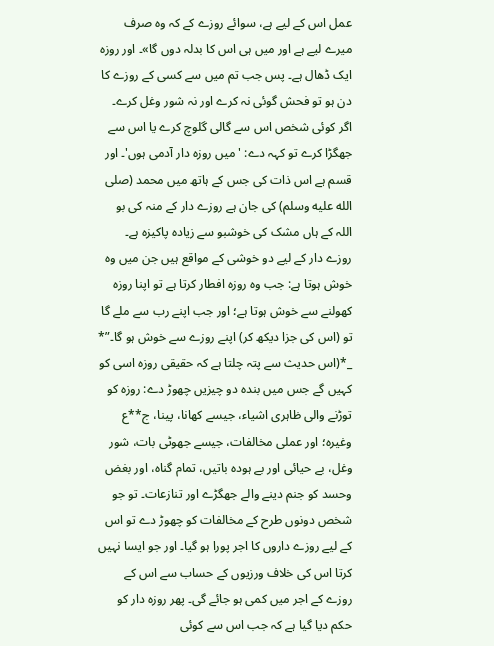عمل اس کے لیے ہے، سوائے روزے کے کہ وہ صرف میرے لیے ہے اور میں ہی اس کا بدلہ دوں گا»۔ اور روزہ ایک ڈھال ہے۔ پس جب تم میں سے کسی کے روزے کا دن ہو تو فحش گوئی نہ کرے اور نہ شور وغل کرے۔ اگر کوئی شخص اس سے گالی گلوچ کرے يا اس سے جھگڑا کرے تو کہہ دے: 'میں روزہ دار آدمی ہوں'۔ اور قسم ہے اس ذات کی جس کے ہاتھ میں محمد (صلى الله عليه وسلم) کی جان ہے روزے دار کے منہ کی بو اللہ کے ہاں مشک کی خوشبو سے زیادہ پاکیزہ ہے۔ روزے دار کے لیے دو خوشی کے مواقع ہیں جن میں وہ خوش ہوتا ہے: جب وہ روزہ افطار کرتا ہے تو اپنا روزہ کھولنے سے خوش ہوتا ہے؛ اور جب اپنے رب سے ملے گا تو (اس کی جزا دیکھ کر) اپنے روزے سے خوش ہو گا۔”*
_*(اس حديث سے پتہ چلتا ہے کہ حقيقی روزہ اسی کو کہيں گے جس ميں بندہ دو چيزیں چھوڑ دے: روزہ کو توڑنے والی ظاہری اشياء، جيسے کھانا، پينا، ج**ع وغيرہ؛ اور عملی مخالفات، جيسے جھوٹی بات، شور وغل، بے حيائی اور بے ہودہ باتيں، تمام گناہ، اور بغض وحسد کو جنم دینے والے جھگڑے اور تنازعات۔ تو جو شخص دونوں طرح کے مخالفات کو چھوڑ دے تو اس کے لیے روزے داروں کا اجر پورا ہو گیا۔ اور جو ايسا نہيں کرتا اس کی خلاف ورزیوں کے حساب سے اس کے روزے کے اجر میں کمی ہو جائے گی۔ پھر روزہ دار کو حکم ديا گيا ہے کہ جب اس سے کوئی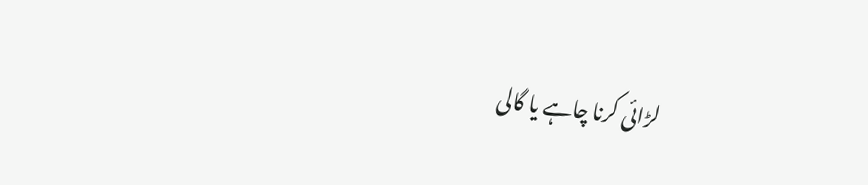لڑائی کرنا چاہے يا گالی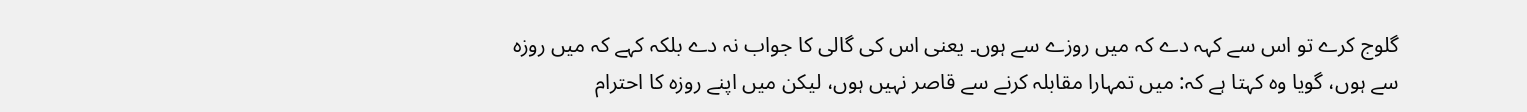گلوج کرے تو اس سے کہہ دے کہ ميں روزے سے ہوں۔ يعنی اس کی گالی کا جواب نہ دے بلکہ کہے کہ ميں روزہ سے ہوں، گویا وہ کہتا ہے کہ: میں تمہارا مقابلہ کرنے سے قاصر نہیں ہوں، لیکن میں اپنے روزہ کا احترام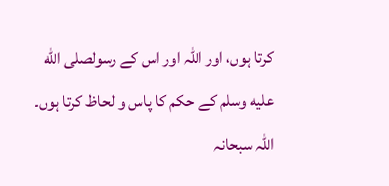کرتا ہوں، اور اللہ اور اس کے رسولصلى الله عليه وسلم کے حکم کا پاس و لحاظ کرتا ہوں۔ اللہ سبحانہ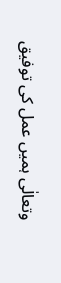وتعالٰی ہمیں عمل کی توفیق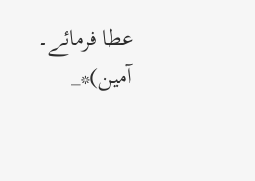عطا فرمائے۔ آمین)*_